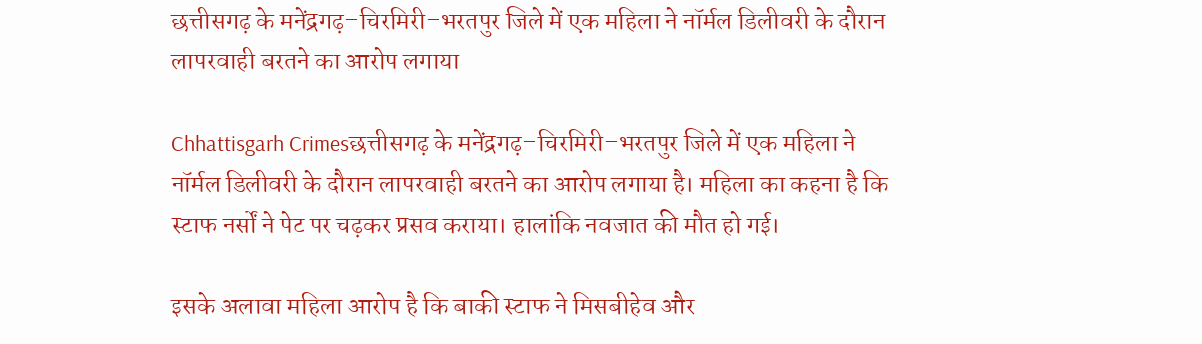छत्तीसगढ़ के मनेंद्रगढ़–चिरमिरी–भरतपुर जिले में एक महिला ने नॉर्मल डिलीवरी के दौरान लापरवाही बरतने का आरोप लगाया

Chhattisgarh Crimesछत्तीसगढ़ के मनेंद्रगढ़–चिरमिरी–भरतपुर जिले में एक महिला ने नॉर्मल डिलीवरी के दौरान लापरवाही बरतने का आरोप लगाया है। महिला का कहना है कि स्टाफ नर्सों ने पेट पर चढ़कर प्रसव कराया। हालांकि नवजात की मौत हो गई।

इसके अलावा महिला आरोप है कि बाकी स्टाफ ने मिसबीहेव और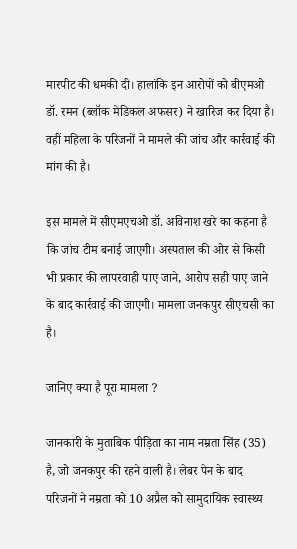मारपीट की धमकी दी। हालांकि इन आरोपों को बीएमओ डॉ. रमन (ब्लॉक मेडिकल अफसर) ने खारिज कर दिया है। वहीं महिला के परिजनों ने मामले की जांच और कार्रवाई की मांग की है।

इस मामले में सीएमएचओ डॉ. अविनाश खरे का कहना है कि जांच टीम बनाई जाएगी। अस्पताल की ओर से किसी भी प्रकार की लापरवाही पाए जाने, आरोप सही पाए जाने के बाद कार्रवाई की जाएगी। मामला जनकपुर सीएचसी का है।

जानिए क्या है पूरा मामला ?

जानकारी के मुताबिक पीड़िता का नाम नम्रता सिंह (35) है, जो जनकपुर की रहने वाली है। लेबर पेन के बाद परिजनों ने नम्रता को 10 अप्रैल को सामुदायिक स्वास्थ्य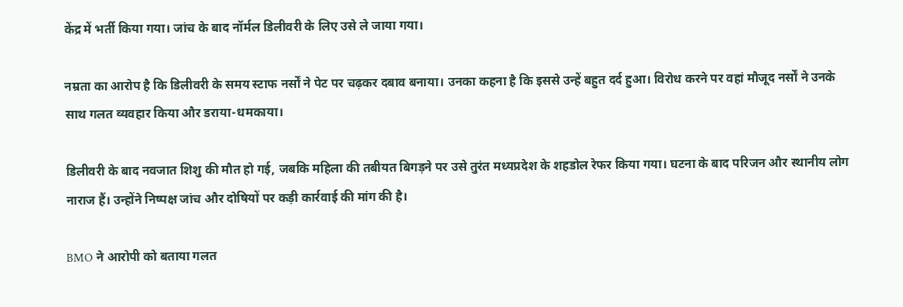केंद्र में भर्ती किया गया। जांच के बाद नॉर्मल डिलीवरी के लिए उसे ले जाया गया।

नम्रता का आरोप है कि डिलीवरी के समय स्टाफ नर्सों ने पेट पर चढ़कर दबाव बनाया। उनका कहना है कि इससे उन्हें बहुत दर्द हुआ। विरोध करने पर वहां मौजूद नर्सों ने उनके साथ गलत व्यवहार किया और डराया-धमकाया।

डिलीवरी के बाद नवजात शिशु की मौत हो गई, जबकि महिला की तबीयत बिगड़ने पर उसे तुरंत मध्यप्रदेश के शहडोल रेफर किया गया। घटना के बाद परिजन और स्थानीय लोग नाराज हैं। उन्होंने निष्पक्ष जांच और दोषियों पर कड़ी कार्रवाई की मांग की है।

BMO ने आरोपी को बताया गलत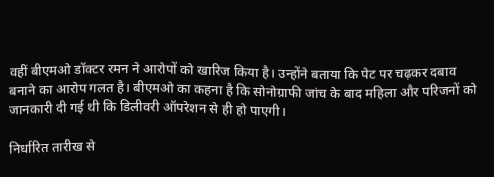वहीं बीएमओ डॉक्टर रमन ने आरोपों को खारिज किया है। उन्होंने बताया कि पेट पर चढ़कर दबाव बनाने का आरोप गलत है। बीएमओ का कहना है कि सोनोग्राफी जांच के बाद महिला और परिजनों को जानकारी दी गई थी कि डिलीवरी ऑपरेशन से ही हो पाएगी।

निर्धारित तारीख से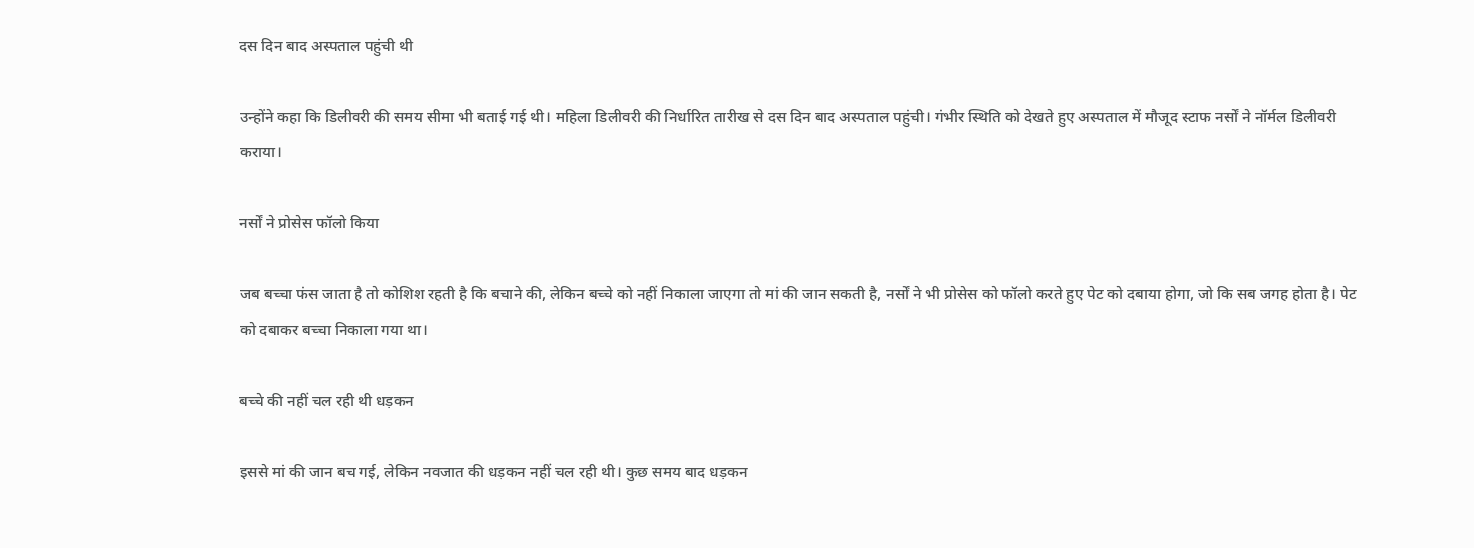दस दिन बाद अस्पताल पहुंची थी

उन्होंने कहा कि डिलीवरी की समय सीमा भी बताई गई थी। महिला डिलीवरी की निर्धारित तारीख से दस दिन बाद अस्पताल पहुंची। गंभीर स्थिति को देखते हुए अस्पताल में मौजूद स्टाफ नर्सों ने नॉर्मल डिलीवरी कराया।

नर्सों ने प्रोसेस फॉलो किया

जब बच्चा फंस जाता है तो कोशिश रहती है कि बचाने की, लेकिन बच्चे को नहीं निकाला जाएगा तो मां की जान सकती है, नर्सों ने भी प्रोसेस को फॉलो करते हुए पेट को दबाया होगा, जो कि सब जगह होता है। पेट को दबाकर बच्चा निकाला गया था।

बच्चे की नहीं चल रही थी धड़कन

इससे मां की जान बच गई, लेकिन नवजात की धड़कन नहीं चल रही थी। कुछ समय बाद धड़कन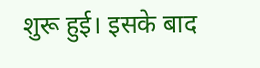शुरू हुई। इसके बाद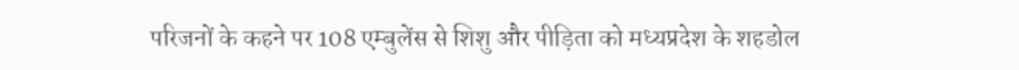परिजनों के कहने पर 108 एम्बुलेंस से शिशु और पीड़िता को मध्यप्रदेश के शहडोल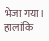भेजा गया। हालांकि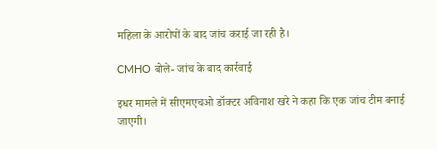महिला के आरोपों के बाद जांच कराई जा रही है।

CMHO बोले- जांच के बाद कार्रवाई

इधर मामले में सीएमएचओ डॉक्टर अविनाश खरे ने कहा कि एक जांच टीम बनाई जाएगी।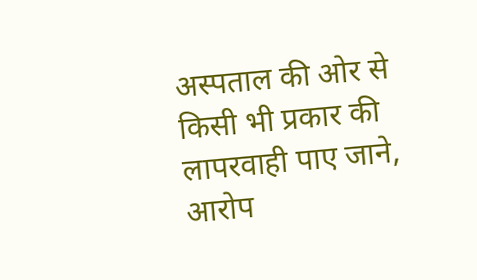अस्पताल की ओर से किसी भी प्रकार की लापरवाही पाए जाने, आरोप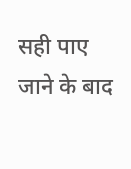सही पाए जाने के बाद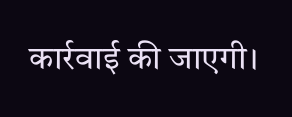कार्रवाई की जाएगी।